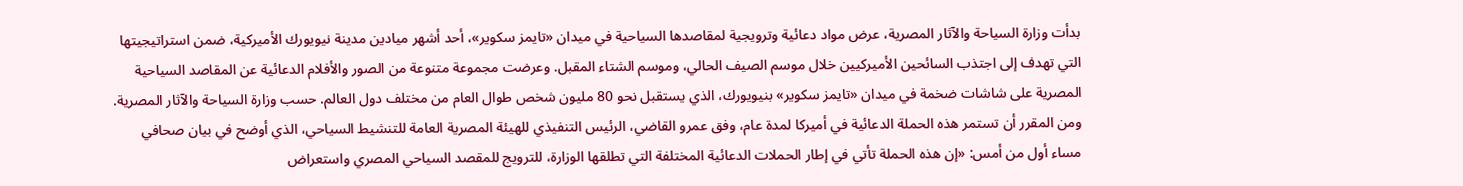بدأت وزارة السياحة والآثار المصرية، عرض مواد دعائية وترويجية لمقاصدها السياحية في ميدان «تايمز سكوير»، أحد أشهر ميادين مدينة نيويورك الأميركية، ضمن استراتيجيتها التي تهدف إلى اجتذب السائحين الأميركيين خلال موسم الصيف الحالي، وموسم الشتاء المقبل. وعرضت مجموعة متنوعة من الصور والأفلام الدعائية عن المقاصد السياحية المصرية على شاشات ضخمة في ميدان «تايمز سكوير» بنيويورك، الذي يستقبل نحو 80 مليون شخص طوال العام من مختلف دول العالم. حسب وزارة السياحة والآثار المصرية. ومن المقرر أن تستمر هذه الحملة الدعائية في أميركا لمدة عام، وفق عمرو القاضي، الرئيس التنفيذي للهيئة المصرية العامة للتنشيط السياحي، الذي أوضح في بيان صحافي مساء أول من أمس: «إن هذه الحملة تأتي في إطار الحملات الدعائية المختلفة التي تطلقها الوزارة، للترويج للمقصد السياحي المصري واستعراض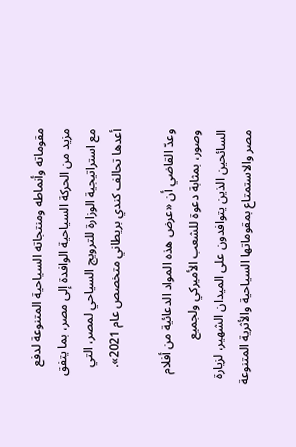مقوماته وأنماطه ومنتجاته السياحية المتنوعة لدفع مزيد من الحركة السياحية الوافدة إلى مصر، بما يتفق مع استراتيجية الوزارة للترويج السياحي لمصر، التي أعدها تحالف كندي بريطاني متخصص عام 2021».

وعدّ القاضي أن «عرض هذه المواد الدعائية من أفلام وصور، بمثابة دعوة للشعب الأميركي ولجميع السائحين الذين يتوافدون على الميدان الشهير، لزيارة مصر والاستمتاع بمقوماتها السياحية والأثرية المتنوعة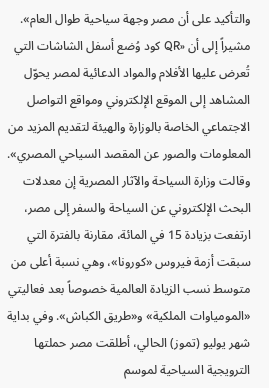والتأكيد على أن مصر وجهة سياحية طوال العام». مشيراً إلى أن «QR كود وُضع أسفل الشاشات التي تُعرض عليها الأفلام والمواد الدعائية لمصر يحوّل المشاهد إلى الموقع الإلكتروني ومواقع التواصل الاجتماعي الخاصة بالوزارة والهيئة لتقديم المزيد من المعلومات والصور عن المقصد السياحي المصري». وقالت وزارة السياحة والآثار المصرية إن معدلات البحث الإلكتروني عن السياحة والسفر إلى مصر، ارتفعت بزيادة 15 في المائة، مقارنة بالفترة التي سبقت أزمة فيروس «كورونا»، وهي نسبة أعلى من متوسط نسب الزيادة العالمية خصوصاً بعد فعاليتي «المومياوات الملكية» و«طريق الكباش». وفي بداية شهر يوليو (تموز) الحالي، أطلقت مصر حملتها الترويجية السياحية لموسم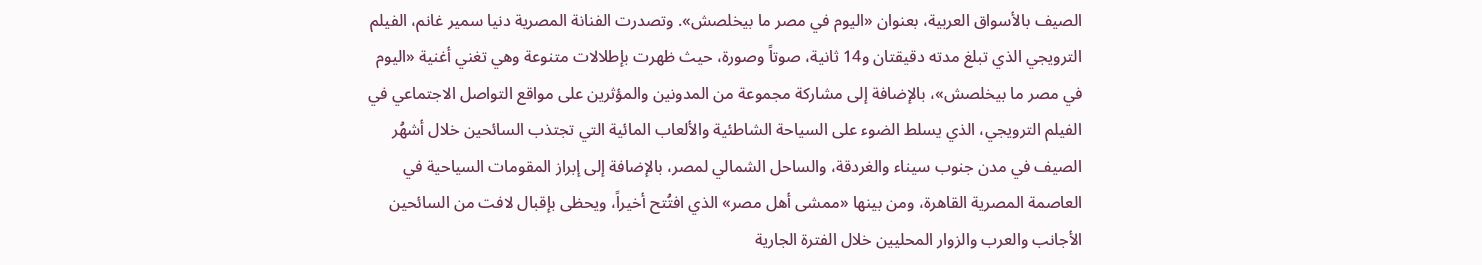الصيف بالأسواق العربية، بعنوان «اليوم في مصر ما بيخلصش». وتصدرت الفنانة المصرية دنيا سمير غانم، الفيلم الترويجي الذي تبلغ مدته دقيقتان و14 ثانية، صوتاً وصورة، حيث ظهرت بإطلالات متنوعة وهي تغني أغنية «اليوم في مصر ما بيخلصش»، بالإضافة إلى مشاركة مجموعة من المدونين والمؤثرين على مواقع التواصل الاجتماعي في الفيلم الترويجي، الذي يسلط الضوء على السياحة الشاطئية والألعاب المائية التي تجتذب السائحين خلال أشهُر الصيف في مدن جنوب سيناء والغردقة، والساحل الشمالي لمصر، بالإضافة إلى إبراز المقومات السياحية في العاصمة المصرية القاهرة، ومن بينها «ممشى أهل مصر» الذي افتُتح أخيراً، ويحظى بإقبال لافت من السائحين الأجانب والعرب والزوار المحليين خلال الفترة الجارية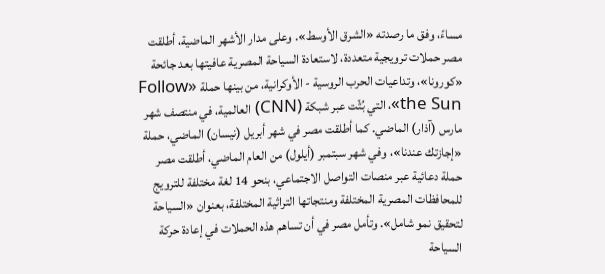مساءً، وفق ما رصدته «الشرق الأوسط». وعلى مدار الأشهر الماضية، أطلقت مصر حملات ترويجية متعددة، لاستعادة السياحة المصرية عافيتها بعد جائحة «كورونا»، وتداعيات الحرب الروسية - الأوكرانية، من بينها حملة «Follow the Sun»، التي بُثّت عبر شبكة (CNN) العالمية، في منتصف شهر مارس (آذار) الماضي. كما أطلقت مصر في شهر أبريل (نيسان) الماضي، حملة «إجازتك عندنا»، وفي شهر سبتمبر (أيلول) من العام الماضي، أطلقت مصر حملة دعائية عبر منصات التواصل الاجتماعي، بنحو 14 لغة مختلفة للترويج للمحافظات المصرية المختلفة ومنتجاتها التراثية المختلفة، بعنوان «السياحة لتحقيق نمو شامل». وتأمل مصر في أن تساهم هذه الحملات في إعادة حركة السياحة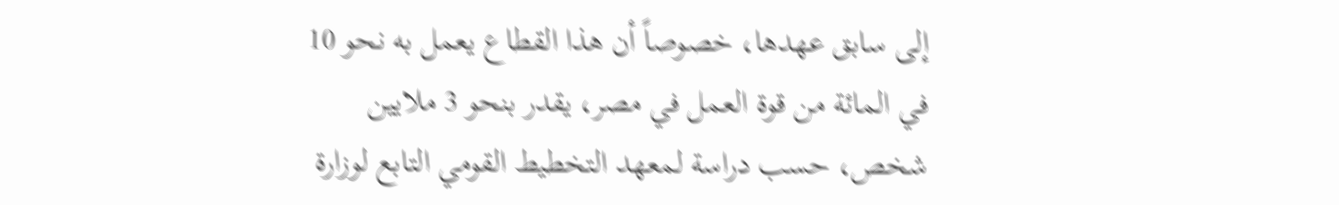إلى سابق عهدها، خصوصاً أن هذا القطاع يعمل به نحو 10 في المائة من قوة العمل في مصر، يقدر بنحو 3 ملايين شخص، حسب دراسة لمعهد التخطيط القومي التابع لوزارة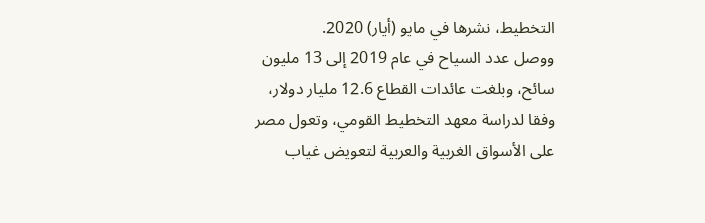التخطيط، نشرها في مايو (أيار) 2020.
ووصل عدد السياح في عام 2019 إلى 13 مليون سائح، وبلغت عائدات القطاع 12.6 مليار دولار، وفقا لدراسة معهد التخطيط القومي، وتعول مصر على الأسواق الغربية والعربية لتعويض غياب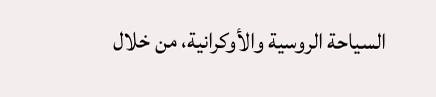السياحة الروسية والأوكرانية، من خلال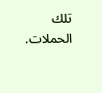تلك الحملات.